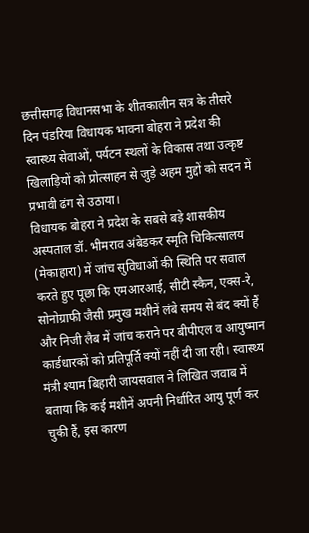छत्तीसगढ़ विधानसभा के शीतकालीन सत्र के तीसरे दिन पंडरिया विधायक भावना बोहरा ने प्रदेश की स्वास्थ्य सेवाओं, पर्यटन स्थलों के विकास तथा उत्कृष्ट खिलाड़ियों को प्रोत्साहन से जुड़े अहम मुद्दों को सदन में प्रभावी ढंग से उठाया।
विधायक बोहरा ने प्रदेश के सबसे बड़े शासकीय अस्पताल डॉ. भीमराव अंबेडकर स्मृति चिकित्सालय (मेकाहारा) में जांच सुविधाओं की स्थिति पर सवाल करते हुए पूछा कि एमआरआई, सीटी स्कैन, एक्स-रे, सोनोग्राफी जैसी प्रमुख मशीनें लंबे समय से बंद क्यों हैं और निजी लैब में जांच कराने पर बीपीएल व आयुष्मान कार्डधारकों को प्रतिपूर्ति क्यों नहीं दी जा रही। स्वास्थ्य मंत्री श्याम बिहारी जायसवाल ने लिखित जवाब में बताया कि कई मशीनें अपनी निर्धारित आयु पूर्ण कर चुकी हैं, इस कारण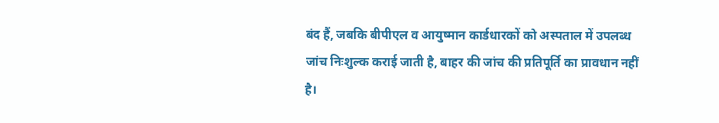बंद हैं, जबकि बीपीएल व आयुष्मान कार्डधारकों को अस्पताल में उपलब्ध जांच निःशुल्क कराई जाती है, बाहर की जांच की प्रतिपूर्ति का प्रावधान नहीं है।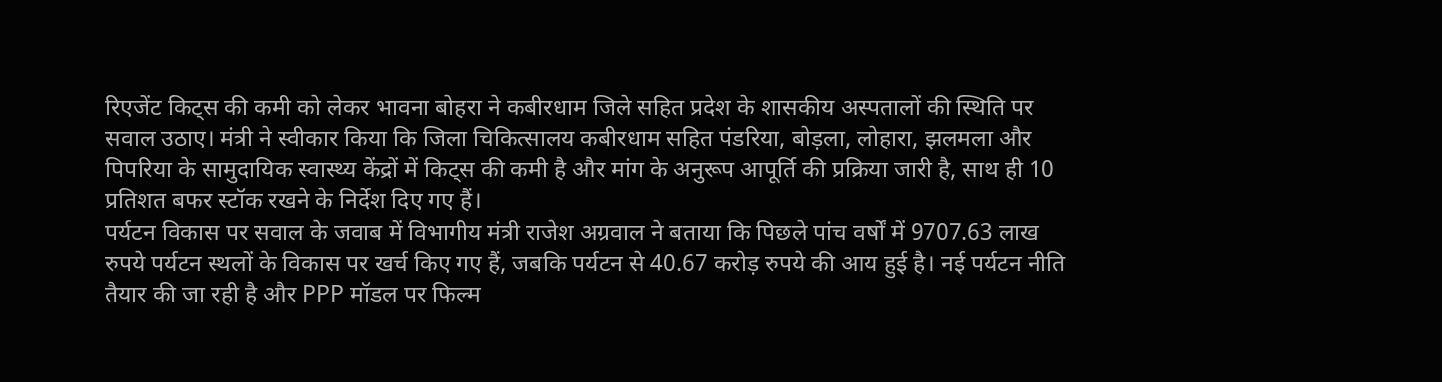रिएजेंट किट्स की कमी को लेकर भावना बोहरा ने कबीरधाम जिले सहित प्रदेश के शासकीय अस्पतालों की स्थिति पर सवाल उठाए। मंत्री ने स्वीकार किया कि जिला चिकित्सालय कबीरधाम सहित पंडरिया, बोड़ला, लोहारा, झलमला और पिपरिया के सामुदायिक स्वास्थ्य केंद्रों में किट्स की कमी है और मांग के अनुरूप आपूर्ति की प्रक्रिया जारी है, साथ ही 10 प्रतिशत बफर स्टॉक रखने के निर्देश दिए गए हैं।
पर्यटन विकास पर सवाल के जवाब में विभागीय मंत्री राजेश अग्रवाल ने बताया कि पिछले पांच वर्षों में 9707.63 लाख रुपये पर्यटन स्थलों के विकास पर खर्च किए गए हैं, जबकि पर्यटन से 40.67 करोड़ रुपये की आय हुई है। नई पर्यटन नीति तैयार की जा रही है और PPP मॉडल पर फिल्म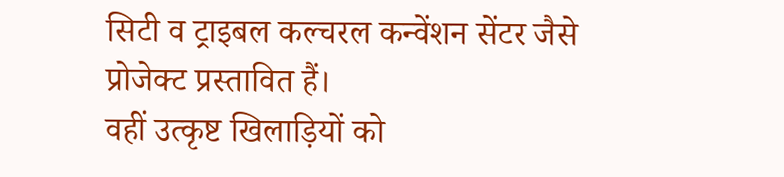सिटी व ट्राइबल कल्चरल कन्वेंशन सेंटर जैसे प्रोजेक्ट प्रस्तावित हैं।
वहीं उत्कृष्ट खिलाड़ियों को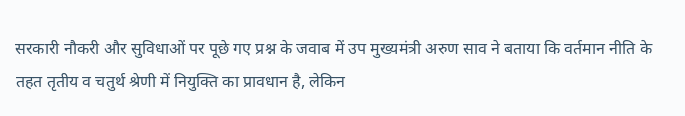सरकारी नौकरी और सुविधाओं पर पूछे गए प्रश्न के जवाब में उप मुख्यमंत्री अरुण साव ने बताया कि वर्तमान नीति के तहत तृतीय व चतुर्थ श्रेणी में नियुक्ति का प्रावधान है, लेकिन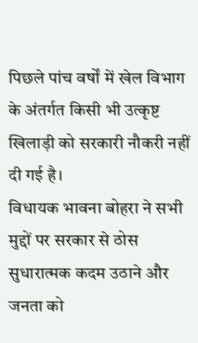पिछले पांच वर्षों में खेल विभाग के अंतर्गत किसी भी उत्कृष्ट खिलाड़ी को सरकारी नौकरी नहीं दी गई है।
विधायक भावना बोहरा ने सभी मुद्दों पर सरकार से ठोस सुधारात्मक कदम उठाने और जनता को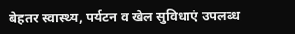बेहतर स्वास्थ्य, पर्यटन व खेल सुविधाएं उपलब्ध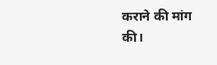कराने की मांग की।